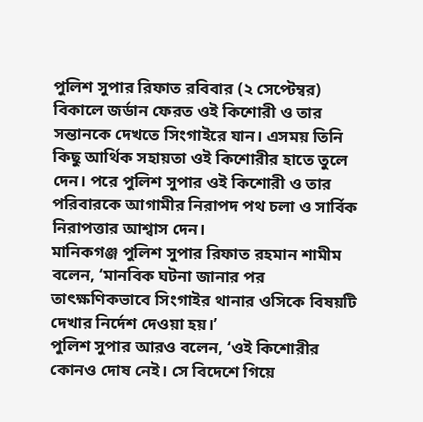পুলিশ সুপার রিফাত রবিবার (২ সেপ্টেম্বর) বিকালে জর্ডান ফেরত ওই কিশোরী ও তার সন্তানকে দেখতে সিংগাইরে যান। এসময় তিনি কিছু আর্থিক সহায়তা ওই কিশোরীর হাতে তুলে দেন। পরে পুলিশ সুপার ওই কিশোরী ও তার পরিবারকে আগামীর নিরাপদ পথ চলা ও সার্বিক নিরাপত্তার আশ্বাস দেন।
মানিকগঞ্জ পুলিশ সুপার রিফাত রহমান শামীম বলেন, ‘মানবিক ঘটনা জানার পর তাৎক্ষণিকভাবে সিংগাইর থানার ওসিকে বিষয়টি দেখার নির্দেশ দেওয়া হয়।’
পুলিশ সুপার আরও বলেন, ‘ওই কিশোরীর কোনও দোষ নেই। সে বিদেশে গিয়ে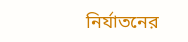নির্যাতনের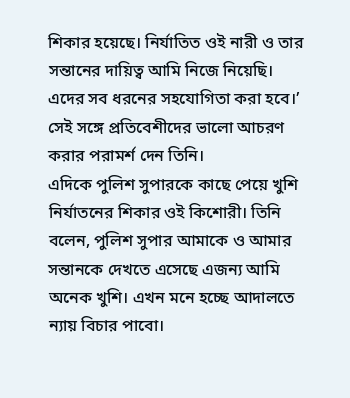শিকার হয়েছে। নির্যাতিত ওই নারী ও তার সন্তানের দায়িত্ব আমি নিজে নিয়েছি। এদের সব ধরনের সহযোগিতা করা হবে।’ সেই সঙ্গে প্রতিবেশীদের ভালো আচরণ করার পরামর্শ দেন তিনি।
এদিকে পুলিশ সুপারকে কাছে পেয়ে খুশি নির্যাতনের শিকার ওই কিশোরী। তিনি বলেন, পুলিশ সুপার আমাকে ও আমার সন্তানকে দেখতে এসেছে এজন্য আমি অনেক খুশি। এখন মনে হচ্ছে আদালতে ন্যায় বিচার পাবো।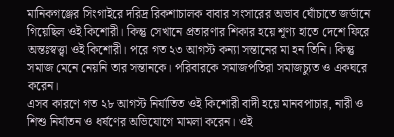মানিকগঞ্জের সিংগাইরে দরিদ্র রিকশাচালক বাবার সংসারের অভাব ঘোঁচাতে জর্ডানে গিয়েছিল ওই কিশোরী। কিন্তু সেখানে প্রতারণার শিকার হয়ে শূণ্য হাতে দেশে ফিরে অন্তঃস্বত্ত্বা ওই কিশোরী। পরে গত ২৩ আগস্ট কন্যা সন্তানের মা হন তিনি। কিন্তু সমাজ মেনে নেয়নি তার সন্তানকে। পরিবারকে সমাজপতিরা সমাজচ্যুত ও একঘরে করেন।
এসব কারণে গত ২৮ আগস্ট নির্যাতিত ওই কিশোরী বাদী হয়ে মানবপাচার, নারী ও শিশু নির্যাতন ও ধর্ষণের অভিযোগে মামলা করেন। ওই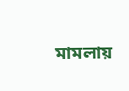মামলায়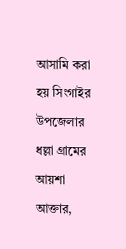আসামি করা হয় সিংগাইর উপজেলার ধল্লা গ্রামের আয়শা আক্তার,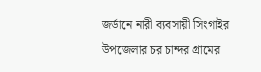জর্ডানে নারী ব্যবসায়ী সিংগাইর উপজেলার চর চান্দর গ্রামের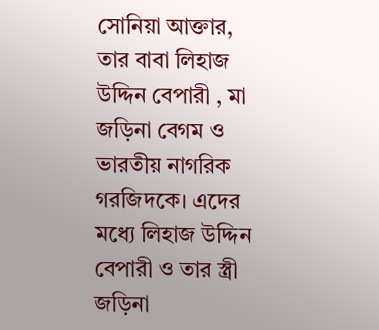সোনিয়া আক্তার, তার বাবা লিহাজ উদ্দিন বেপারী , মা জড়িনা বেগম ও ভারতীয় নাগরিক গরজিদকে। এদের মধ্যে লিহাজ উদ্দিন বেপারী ও তার স্ত্রী জড়িনা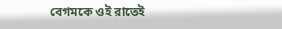বেগমকে ওই রাতেই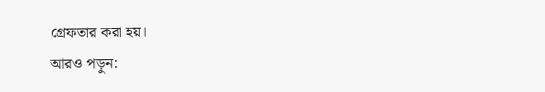গ্রেফতার করা হয়।
আরও পড়ুন: